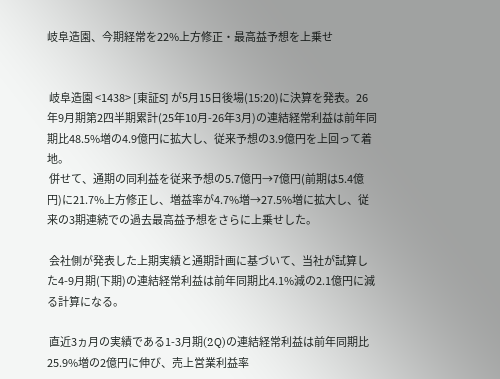岐阜造園、今期経常を22%上方修正・最高益予想を上乗せ


 岐阜造園 <1438> [東証S] が5月15日後場(15:20)に決算を発表。26年9月期第2四半期累計(25年10月-26年3月)の連結経常利益は前年同期比48.5%増の4.9億円に拡大し、従来予想の3.9億円を上回って着地。
 併せて、通期の同利益を従来予想の5.7億円→7億円(前期は5.4億円)に21.7%上方修正し、増益率が4.7%増→27.5%増に拡大し、従来の3期連続での過去最高益予想をさらに上乗せした。

 会社側が発表した上期実績と通期計画に基づいて、当社が試算した4-9月期(下期)の連結経常利益は前年同期比4.1%減の2.1億円に減る計算になる。

 直近3ヵ月の実績である1-3月期(2Q)の連結経常利益は前年同期比25.9%増の2億円に伸び、売上営業利益率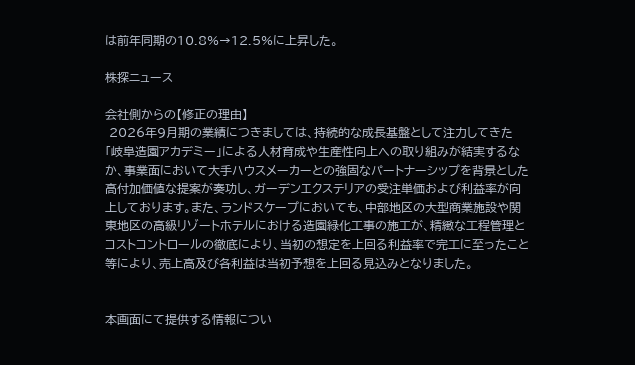は前年同期の10.8%→12.5%に上昇した。

株探ニュース

会社側からの【修正の理由】
 2026年9月期の業績につきましては、持続的な成長基盤として注力してきた「岐阜造園アカデミー」による人材育成や生産性向上への取り組みが結実するなか、事業面において大手ハウスメーカーとの強固なパートナーシップを背景とした高付加価値な提案が奏功し、ガーデンエクステリアの受注単価および利益率が向上しております。また、ランドスケープにおいても、中部地区の大型商業施設や関東地区の高級リゾートホテルにおける造園緑化工事の施工が、精緻な工程管理とコストコントロールの徹底により、当初の想定を上回る利益率で完工に至ったこと等により、売上高及び各利益は当初予想を上回る見込みとなりました。


本画面にて提供する情報につい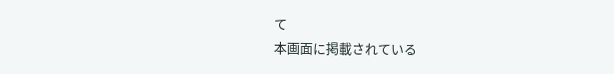て
本画面に掲載されている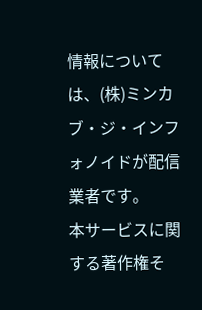情報については、(株)ミンカブ・ジ・インフォノイドが配信業者です。
本サービスに関する著作権そ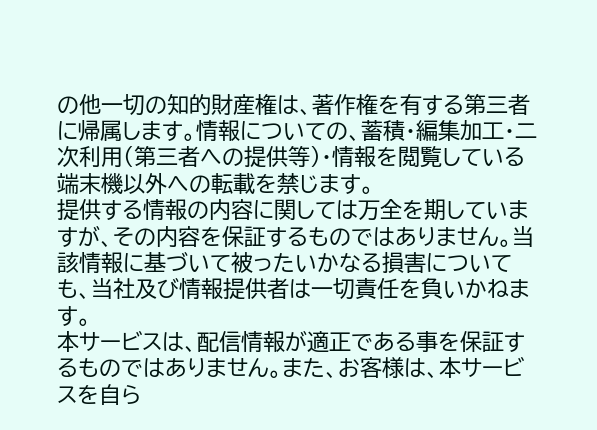の他一切の知的財産権は、著作権を有する第三者に帰属します。情報についての、蓄積・編集加工・二次利用(第三者への提供等)・情報を閲覧している端末機以外への転載を禁じます。
提供する情報の内容に関しては万全を期していますが、その内容を保証するものではありません。当該情報に基づいて被ったいかなる損害についても、当社及び情報提供者は一切責任を負いかねます。
本サービスは、配信情報が適正である事を保証するものではありません。また、お客様は、本サービスを自ら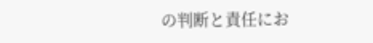の判断と責任にお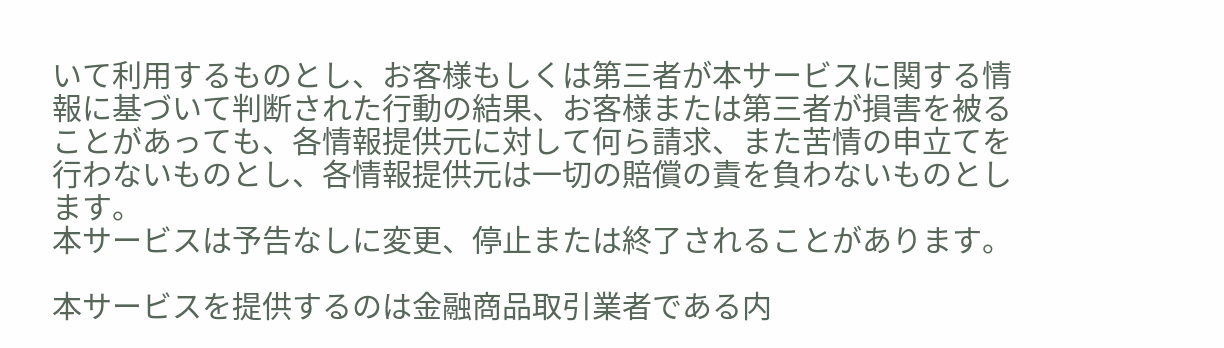いて利用するものとし、お客様もしくは第三者が本サービスに関する情報に基づいて判断された行動の結果、お客様または第三者が損害を被ることがあっても、各情報提供元に対して何ら請求、また苦情の申立てを行わないものとし、各情報提供元は一切の賠償の責を負わないものとします。
本サービスは予告なしに変更、停止または終了されることがあります。

本サービスを提供するのは金融商品取引業者である内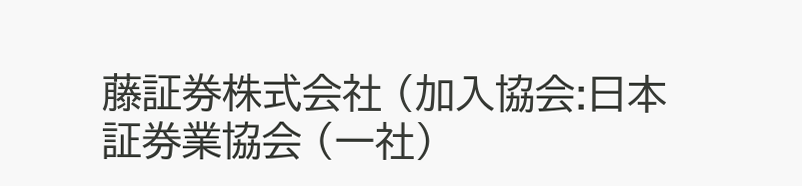藤証券株式会社 (加入協会:日本証券業協会 (一社)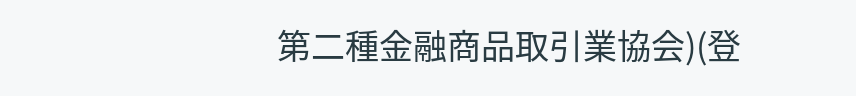第二種金融商品取引業協会)(登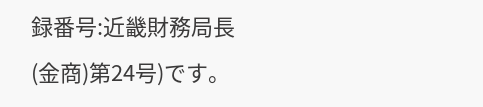録番号:近畿財務局長(金商)第24号)です。